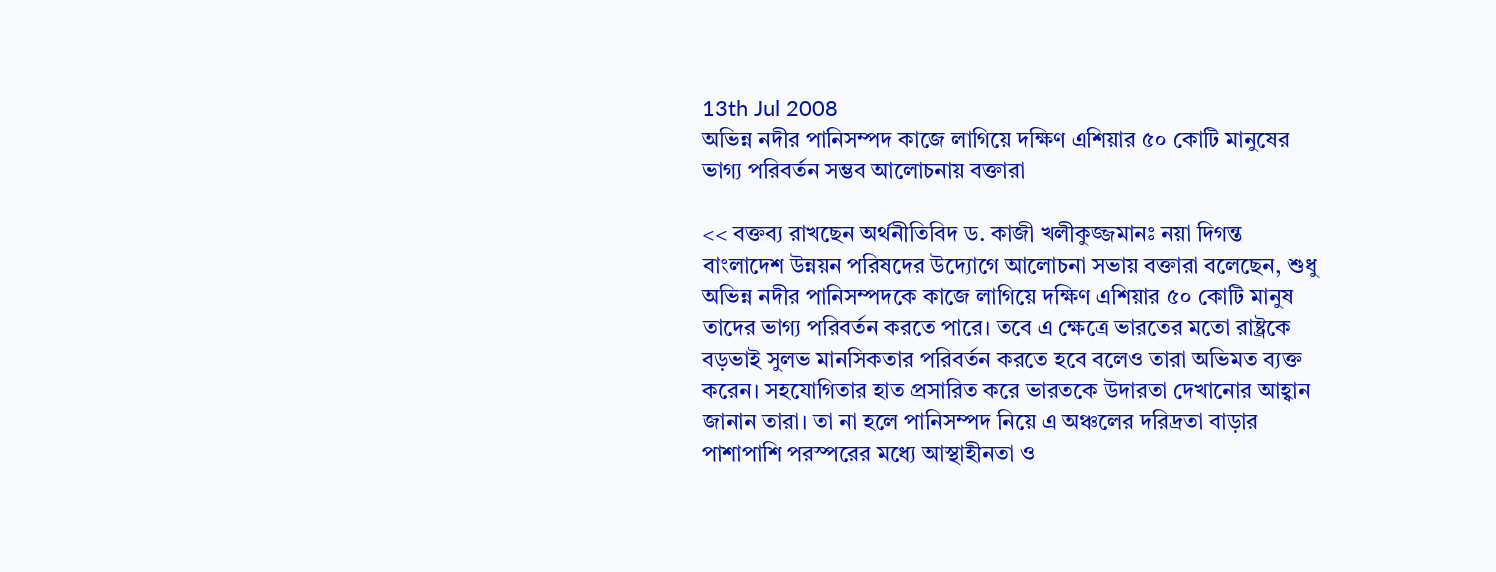13th Jul 2008
অভিন্ন নদীর পানিসম্পদ কাজে লাগিয়ে দক্ষিণ এশিয়ার ৫০ কোটি মানুষের ভাগ্য পরিবর্তন সম্ভব আলোচনায় বক্তারা

<< বক্তব্য রাখছেন অর্থনীতিবিদ ড. কাজী খলীকুজ্জমানঃ নয়া দিগন্ত
বাংলাদেশ উন্নয়ন পরিষদের উদ্যোগে আলোচনা সভায় বক্তারা বলেছেন, শুধু অভিন্ন নদীর পানিসম্পদকে কাজে লাগিয়ে দক্ষিণ এশিয়ার ৫০ কোটি মানুষ তাদের ভাগ্য পরিবর্তন করতে পারে। তবে এ ক্ষেত্রে ভারতের মতো রাষ্ট্রকে বড়ভাই সুলভ মানসিকতার পরিবর্তন করতে হবে বলেও তারা অভিমত ব্যক্ত করেন। সহযোগিতার হাত প্রসারিত করে ভারতকে উদারতা দেখানোর আহ্বান জানান তারা। তা না হলে পানিসম্পদ নিয়ে এ অঞ্চলের দরিদ্রতা বাড়ার পাশাপাশি পরস্পরের মধ্যে আস্থাহীনতা ও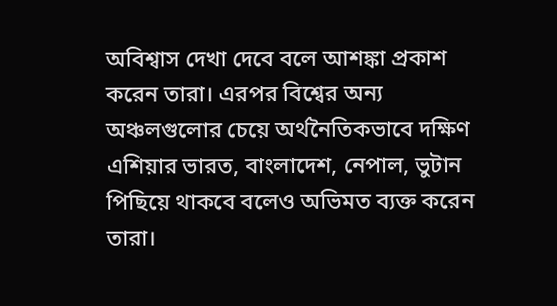অবিশ্বাস দেখা দেবে বলে আশঙ্কা প্রকাশ করেন তারা। এরপর বিশ্বের অন্য অঞ্চলগুলোর চেয়ে অর্থনৈতিকভাবে দক্ষিণ এশিয়ার ভারত, বাংলাদেশ, নেপাল, ভুটান পিছিয়ে থাকবে বলেও অভিমত ব্যক্ত করেন তারা।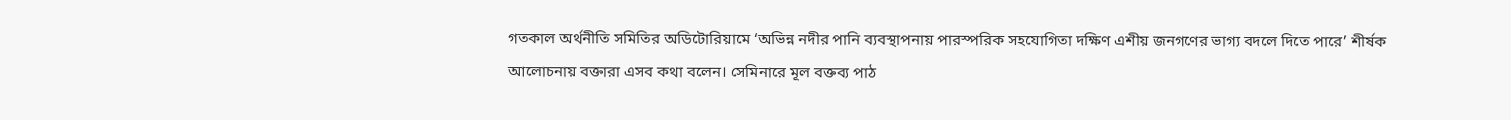গতকাল অর্থনীতি সমিতির অডিটোরিয়ামে ‘অভিন্ন নদীর পানি ব্যবস্থাপনায় পারস্পরিক সহযোগিতা দক্ষিণ এশীয় জনগণের ভাগ্য বদলে দিতে পারে’ শীর্ষক আলোচনায় বক্তারা এসব কথা বলেন। সেমিনারে মূল বক্তব্য পাঠ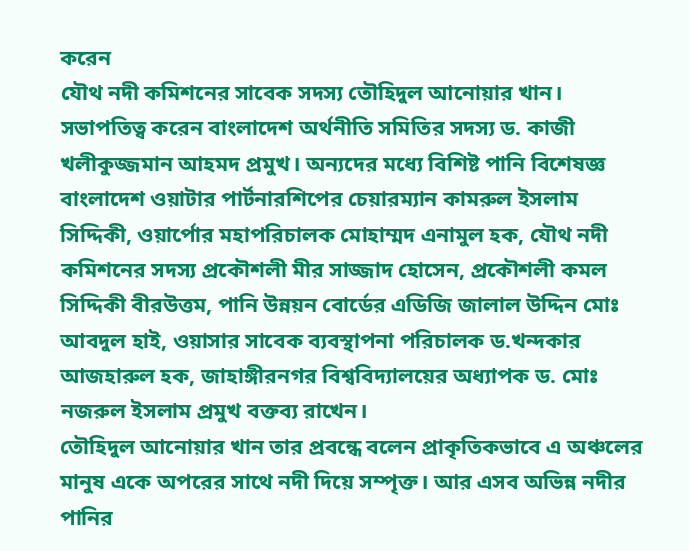করেন
যৌথ নদী কমিশনের সাবেক সদস্য তৌহিদুল আনোয়ার খান। সভাপতিত্ব করেন বাংলাদেশ অর্থনীতি সমিতির সদস্য ড. কাজী খলীকুজ্জমান আহমদ প্রমুখ। অন্যদের মধ্যে বিশিষ্ট পানি বিশেষজ্ঞ বাংলাদেশ ওয়াটার পার্টনারশিপের চেয়ারম্যান কামরুল ইসলাম সিদ্দিকী, ওয়ার্পোর মহাপরিচালক মোহাম্মদ এনামুল হক, যৌথ নদী কমিশনের সদস্য প্রকৌশলী মীর সাজ্জাদ হোসেন, প্রকৌশলী কমল সিদ্দিকী বীরউত্তম, পানি উন্নয়ন বোর্ডের এডিজি জালাল উদ্দিন মোঃ আবদুল হাই, ওয়াসার সাবেক ব্যবস্থাপনা পরিচালক ড.খন্দকার আজহারুল হক, জাহাঙ্গীরনগর বিশ্ববিদ্যালয়ের অধ্যাপক ড. মোঃ নজরুল ইসলাম প্রমুখ বক্তব্য রাখেন।
তৌহিদুল আনোয়ার খান তার প্রবন্ধে বলেন প্রাকৃতিকভাবে এ অঞ্চলের মানুষ একে অপরের সাথে নদী দিয়ে সম্পৃক্ত। আর এসব অভিন্ন নদীর পানির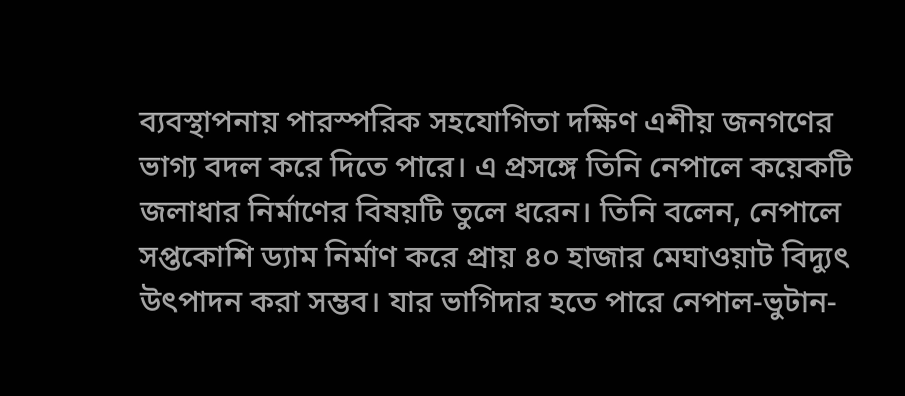ব্যবস্থাপনায় পারস্পরিক সহযোগিতা দক্ষিণ এশীয় জনগণের ভাগ্য বদল করে দিতে পারে। এ প্রসঙ্গে তিনি নেপালে কয়েকটি জলাধার নির্মাণের বিষয়টি তুলে ধরেন। তিনি বলেন, নেপালে সপ্তকোশি ড্যাম নির্মাণ করে প্রায় ৪০ হাজার মেঘাওয়াট বিদ্যুৎ উৎপাদন করা সম্ভব। যার ভাগিদার হতে পারে নেপাল-ভুটান-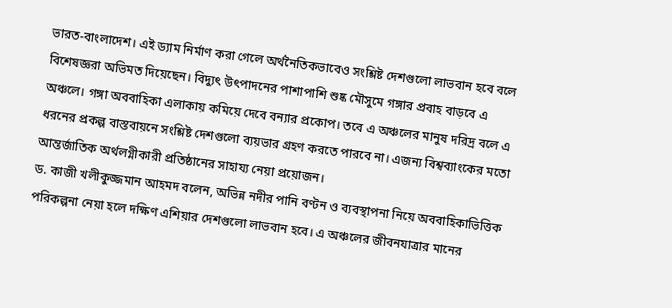ভারত-বাংলাদেশ। এই ড্যাম নির্মাণ করা গেলে অর্থনৈতিকভাবেও সংশ্লিষ্ট দেশগুলো লাভবান হবে বলে বিশেষজ্ঞরা অভিমত দিয়েছেন। বিদ্যুৎ উৎপাদনের পাশাপাশি শুষ্ক মৌসুমে গঙ্গার প্রবাহ বাড়বে এ অঞ্চলে। গঙ্গা অববাহিকা এলাকায় কমিয়ে দেবে বন্যার প্রকোপ। তবে এ অঞ্চলের মানুষ দরিদ্র বলে এ ধরনের প্রকল্প বাস্তবায়নে সংশ্লিষ্ট দেশগুলো ব্যয়ভার গ্রহণ করতে পারবে না। এজন্য বিশ্বব্যাংকের মতো আন্তর্জাতিক অর্থলগ্নীকারী প্রতিষ্ঠানের সাহায্য নেয়া প্রয়োজন।
ড. কাজী খলীকুজ্জমান আহমদ বলেন, অভিন্ন নদীর পানি বণ্টন ও ব্যবস্থাপনা নিয়ে অববাহিকাভিত্তিক পরিকল্পনা নেয়া হলে দক্ষিণ এশিয়ার দেশগুলো লাভবান হবে। এ অঞ্চলের জীবনযাত্রার মানের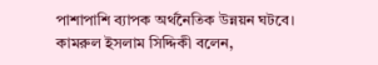পাশাপাশি ব্যাপক অর্থনৈতিক উন্নয়ন ঘটবে।
কামরুল ইসলাম সিদ্দিকী বলেন,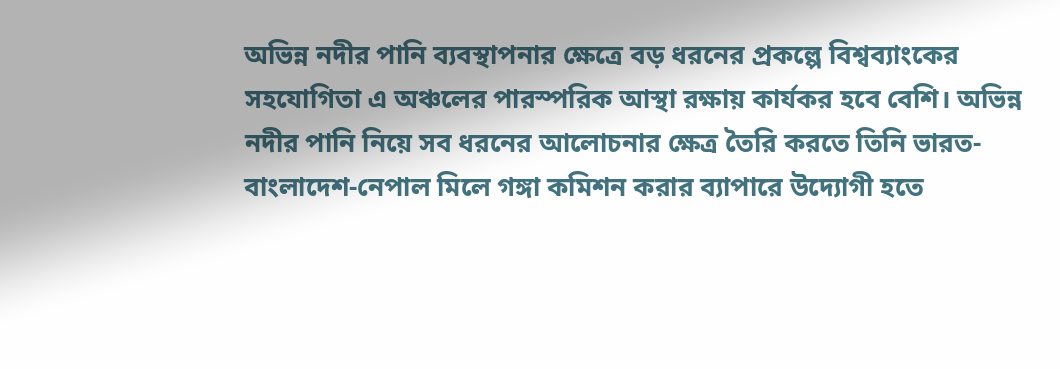অভিন্ন নদীর পানি ব্যবস্থাপনার ক্ষেত্রে বড় ধরনের প্রকল্পে বিশ্বব্যাংকের সহযোগিতা এ অঞ্চলের পারস্পরিক আস্থা রক্ষায় কার্যকর হবে বেশি। অভিন্ন নদীর পানি নিয়ে সব ধরনের আলোচনার ক্ষেত্র তৈরি করতে তিনি ভারত-বাংলাদেশ-নেপাল মিলে গঙ্গা কমিশন করার ব্যাপারে উদ্যোগী হতে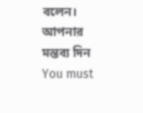বলেন।
আপনার মন্তব্য দিন
You must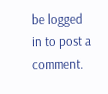be logged in to post a comment.